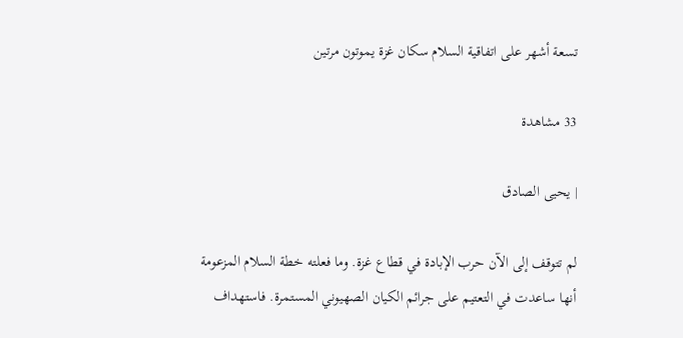تسعة أشهر على اتفاقية السلام سكان غزة يموتون مرتين

33 مشاهدة

| يحيى الصادق

لم تتوقف إلى الآن حرب الإبادة في قطاع غزة. وما فعلته خطة السلام المزعومة أنها ساعدت في التعتيم على جرائم الكيان الصهيوني المستمرة. فاستهداف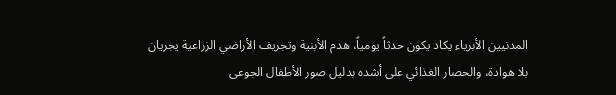المدنيين الأبرياء يكاد يكون حدثاً يومياً، هدم الأبنية وتجريف الأراضي الزراعية يجريان بلا هوادة، والحصار الغذائي على أشده بدليل صور الأطفال الجوعى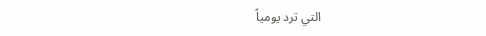التي ترد يومياً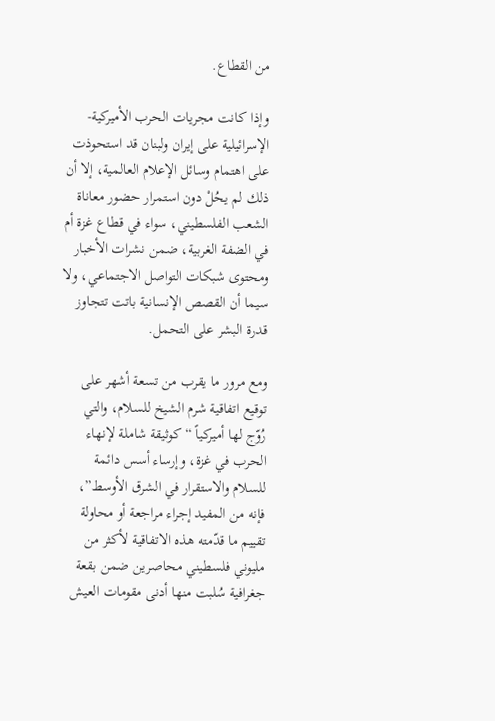من القطاع.

وإذا كانت مجريات الحرب الأميركية-الإسرائيلية على إيران ولبنان قد استحوذت على اهتمام وسائل الإعلام العالمية، إلا أن ذلك لم يحُلْ دون استمرار حضور معاناة الشعب الفلسطيني، سواء في قطاع غزة أم في الضفة الغربية، ضمن نشرات الأخبار ومحتوى شبكات التواصل الاجتماعي، ولا سيما أن القصص الإنسانية باتت تتجاوز قدرة البشر على التحمل.

ومع مرور ما يقرب من تسعة أشهر على توقيع اتفاقية شرم الشيخ للسلام، والتي رُوّج لها أميركياً “كوثيقة شاملة لإنهاء الحرب في غزة، وإرساء أسس دائمة للسلام والاستقرار في الشرق الأوسط”، فإنه من المفيد إجراء مراجعة أو محاولة تقييم ما قدّمته هذه الاتفاقية لأكثر من مليوني فلسطيني محاصرين ضمن بقعة جغرافية سُلبت منها أدنى مقومات العيش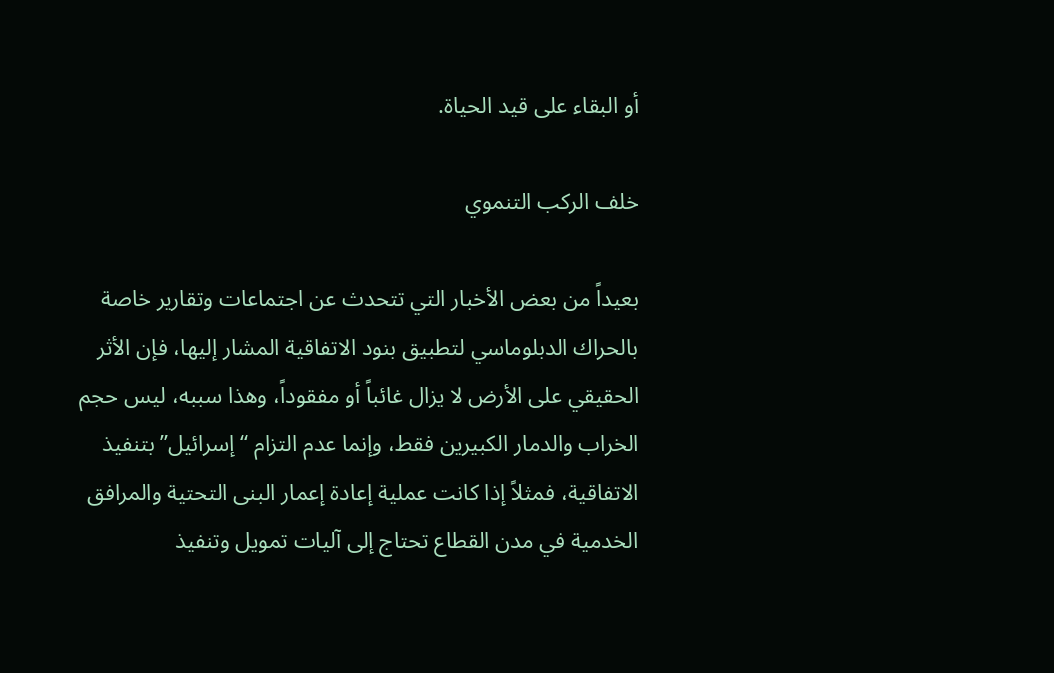أو البقاء على قيد الحياة.

خلف الركب التنموي

بعيداً من بعض الأخبار التي تتحدث عن اجتماعات وتقارير خاصة بالحراك الدبلوماسي لتطبيق بنود الاتفاقية المشار إليها، فإن الأثر الحقيقي على الأرض لا يزال غائباً أو مفقوداً، وهذا سببه، ليس حجم الخراب والدمار الكبيرين فقط، وإنما عدم التزام “إسرائيل” بتنفيذ الاتفاقية، فمثلاً إذا كانت عملية إعادة إعمار البنى التحتية والمرافق الخدمية في مدن القطاع تحتاج إلى آليات تمويل وتنفيذ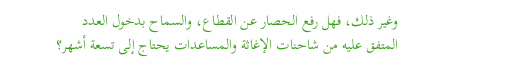وغير ذلك، فهل رفع الحصار عن القطاع، والسماح بدخول العدد المتفق عليه من شاحنات الإغاثة والمساعدات يحتاج إلى تسعة أشهر؟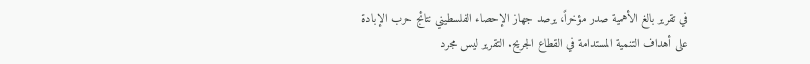في تقرير بالغ الأهمية صدر مؤخراً، يرصد جهاز الإحصاء الفلسطيني نتائج حرب الإبادة على أهداف التنمية المستدامة في القطاع الجريح. التقرير ليس مجرد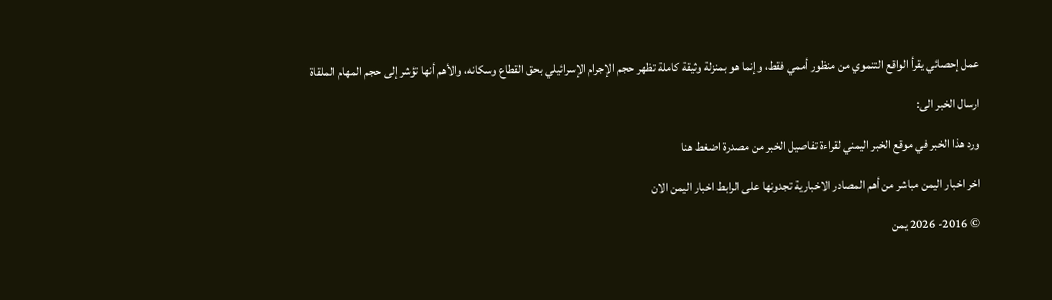عمل إحصائي يقرأ الواقع التنموي من منظور أممي فقط، وإنما هو بمنزلة وثيقة كاملة تظهر حجم الإجرام الإسرائيلي بحق القطاع وسكانه، والأهم أنها تؤشر إلى حجم المهام الملقاة

ارسال الخبر الى:

ورد هذا الخبر في موقع الخبر اليمني لقراءة تفاصيل الخبر من مصدرة اضغط هنا

اخر اخبار اليمن مباشر من أهم المصادر الاخبارية تجدونها على الرابط اخبار اليمن الان

© 2016- 2026 يمن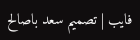فايب | تصميم سعد باصالح